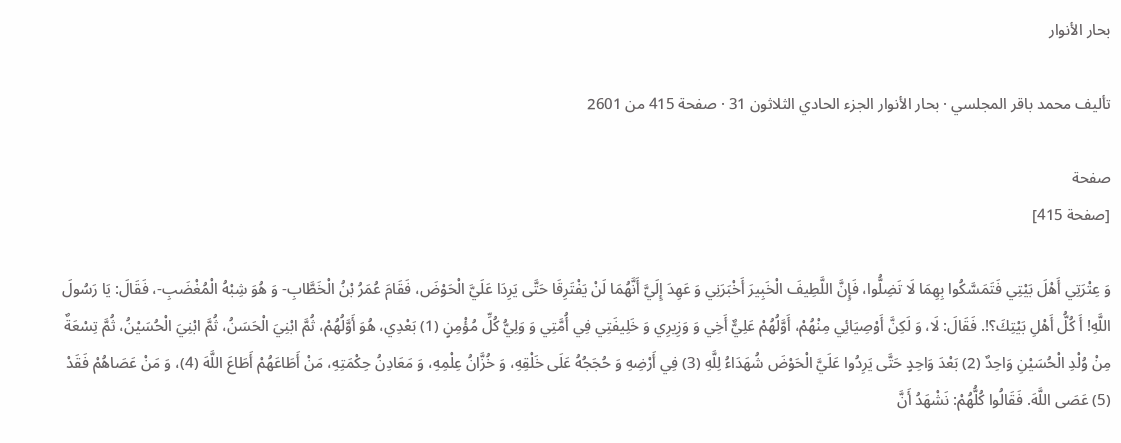بحار الأنوار

تأليف محمد باقر المجلسي · بحار الأنوار الجزء الحادي الثلاثون 31 · صفحة 415 من 2601

صفحة
[صفحة 415]

وَ عِتْرَتِي أَهْلَ بَيْتِي فَتَمَسَّكُوا بِهِمَا لَا تَضِلُّوا، فَإِنَّ اللَّطِيفَ الْخَبِيرَ أَخْبَرَنِي وَ عَهِدَ إِلَيَّ أَنَّهُمَا لَنْ يَفْتَرِقَا حَتَّى يَرِدَا عَلَيَّ الْحَوْضَ، فَقَامَ عُمَرُ بْنُ الْخَطَّابِ- وَ هُوَ شِبْهُ الْمُغْضَبِ-، فَقَالَ: يَا رَسُولَ اللَّهِ! أَ كُلُّ أَهْلِ بَيْتِكَ؟!. فَقَالَ: لَا، وَ لَكِنَّ أَوْصِيَائِي مِنْهُمْ، أَوَّلُهُمْ عَلِيٌّ أَخِي وَ وَزِيرِي وَ خَلِيفَتِي فِي أُمَّتِي وَ وَلِيُّ كُلِّ مُؤْمِنٍ (1) بَعْدِي، هُوَ أَوَّلُهُمْ، ثُمَّ ابْنِيَ الْحَسَنُ، ثُمَّ ابْنِيَ الْحُسَيْنُ، ثُمَّ تِسْعَةٌ مِنْ وُلْدِ الْحُسَيْنِ وَاحِدٌ (2) بَعْدَ وَاحِدٍ حَتَّى يَرِدُوا عَلَيَّ الْحَوْضَ شُهَدَاءُ لِلَّهِ (3) فِي أَرْضِهِ وَ حُجَجُهُ عَلَى خَلْقِهِ، وَ خُزَّانُ عِلْمِهِ، وَ مَعَادِنُ حِكْمَتِهِ، مَنْ أَطَاعَهُمْ أَطَاعَ اللَّهَ (4)، وَ مَنْ عَصَاهُمْ فَقَدْ (5) عَصَى اللَّهَ. فَقَالُوا كُلُّهُمْ: نَشْهَدُ أَنَّ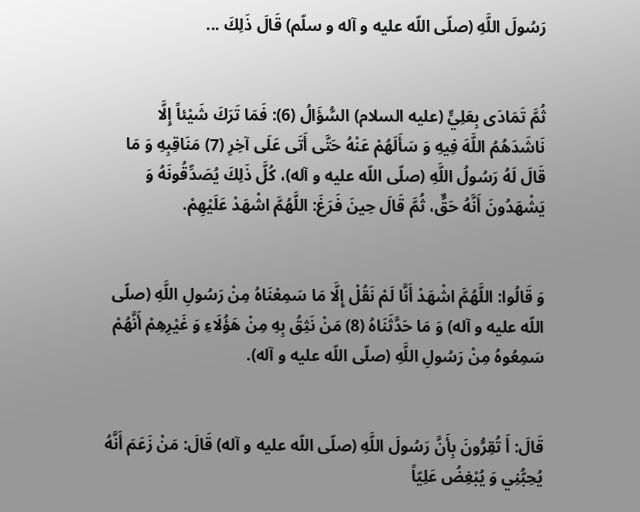رَسُولَ اللَّهِ (صلّى اللّه عليه و آله و سلّم) قَالَ ذَلِكَ ...


ثُمَّ تَمَادَى بِعَلِيٍّ (عليه السلام) السُّؤَالُ (6): فَمَا تَرَكَ شَيْئاً إِلَّا نَاشَدَهُمُ اللَّهَ فِيهِ وَ سَأَلَهُمْ عَنْهُ حَتَّى أَتَى عَلَى آخِرِ (7) مَنَاقِبِهِ وَ مَا قَالَ لَهُ رَسُولُ اللَّهِ (صلّى اللّه عليه و آله)، كُلَّ ذَلِكَ يُصَدِّقُونَهُ وَ يَشْهَدُونَ أَنَّهُ حَقٌّ، ثُمَّ قَالَ حِينَ فَرَغَ: اللَّهُمَّ اشْهَدْ عَلَيْهِمْ.


وَ قَالُوا: اللَّهُمَّ اشْهَدْ أَنَّا لَمْ نَقُلْ إِلَّا مَا سَمِعْنَاهُ مِنْ رَسُولِ اللَّهِ (صلّى اللّه عليه و آله) وَ مَا حَدَّثَنَاهُ (8) مَنْ نَثِقُ بِهِ مِنْ هَؤُلَاءِ وَ غَيْرِهِمْ أَنَّهُمْ سَمِعُوهُ مِنْ رَسُولِ اللَّهِ (صلّى اللّه عليه و آله).


قَالَ: أَ تُقِرُّونَ بِأَنَّ رَسُولَ اللَّهِ (صلّى اللّه عليه و آله) قَالَ: مَنْ زَعَمَ أَنَّهُ يُحِبُّنِي وَ يُبْغِضُ عَلِيّاً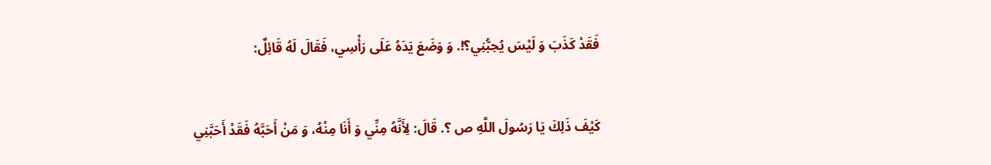فَقَدْ كَذَبَ وَ لَيْسَ يُحِبُّنِي؟!. وَ وَضَعَ يَدَهُ عَلَى رَأْسِي، فَقَالَ لَهُ قَائِلٌ:


كَيْفَ ذَلِكَ يَا رَسُولَ اللَّهِ ص ؟. قَالَ: لِأَنَّهُ مِنِّي وَ أَنَا مِنْهُ، وَ مَنْ أَحَبَّهُ فَقَدْ أَحَبَّنِي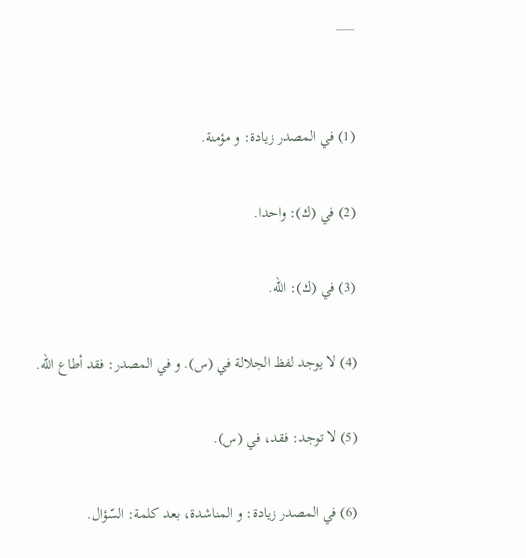___


(1) في المصدر زيادة: و مؤمنة.

(2) في (ك): واحدا.

(3) في (ك): اللّه.

(4) لا يوجد لفظ الجلالة في (س). و في المصدر: فقد أطاع اللّه.

(5) لا توجد: فقد، في (س).

(6) في المصدر زيادة: و المناشدة، بعد كلمة: السّؤال.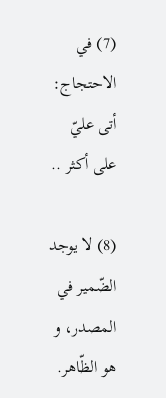(7) في الاحتجاج: أتى عليّ على أكثر ..

(8) لا يوجد الضّمير في المصدر، و هو الظّاهر.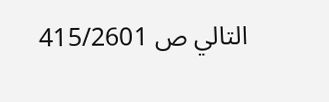التالي ص 415/2601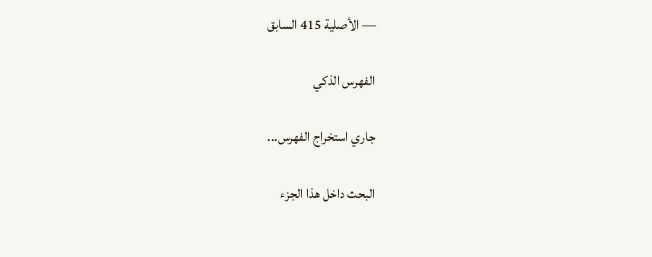— الأصلية 415 السابق

الفهرس الذكي

جاري استخراج الفهرس...

البحث داخل هذا الجزء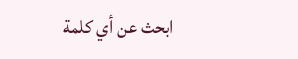ابحث عن أي كلمة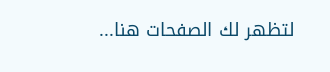لتظهر لك الصفحات هنا...